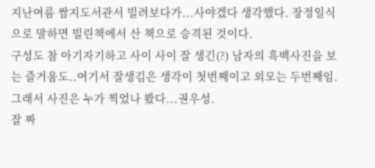지난여름 쌈지도서관서 빌려보다가...사야겠다 생각했다. 장정일식으로 말하면 빌린책에서 산 책으로 승격된 것이다.
구성도 참 아기자기하고 사이 사이 잘 생긴(?) 남자의 흑백사진을 보는 즐거움도..여기서 잘생김은 생각이 첫번째이고 외모는 두번째임. 그래서 사진은 누가 찍었나 봤다...권우성.
잘 짜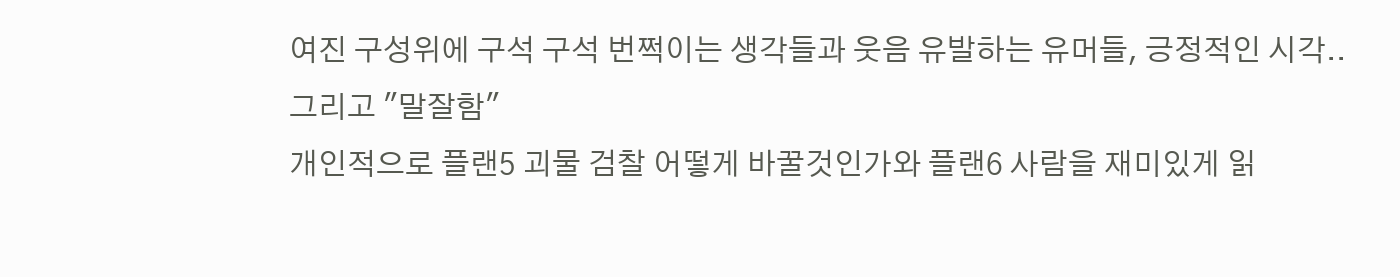여진 구성위에 구석 구석 번쩍이는 생각들과 웃음 유발하는 유머들, 긍정적인 시각..
그리고 "말잘함"
개인적으로 플랜5 괴물 검찰 어떻게 바꿀것인가와 플랜6 사람을 재미있게 읽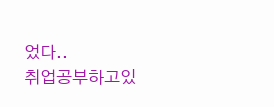었다..
취업공부하고있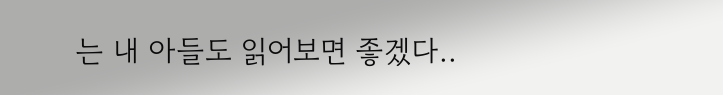는 내 아들도 읽어보면 좋겠다..